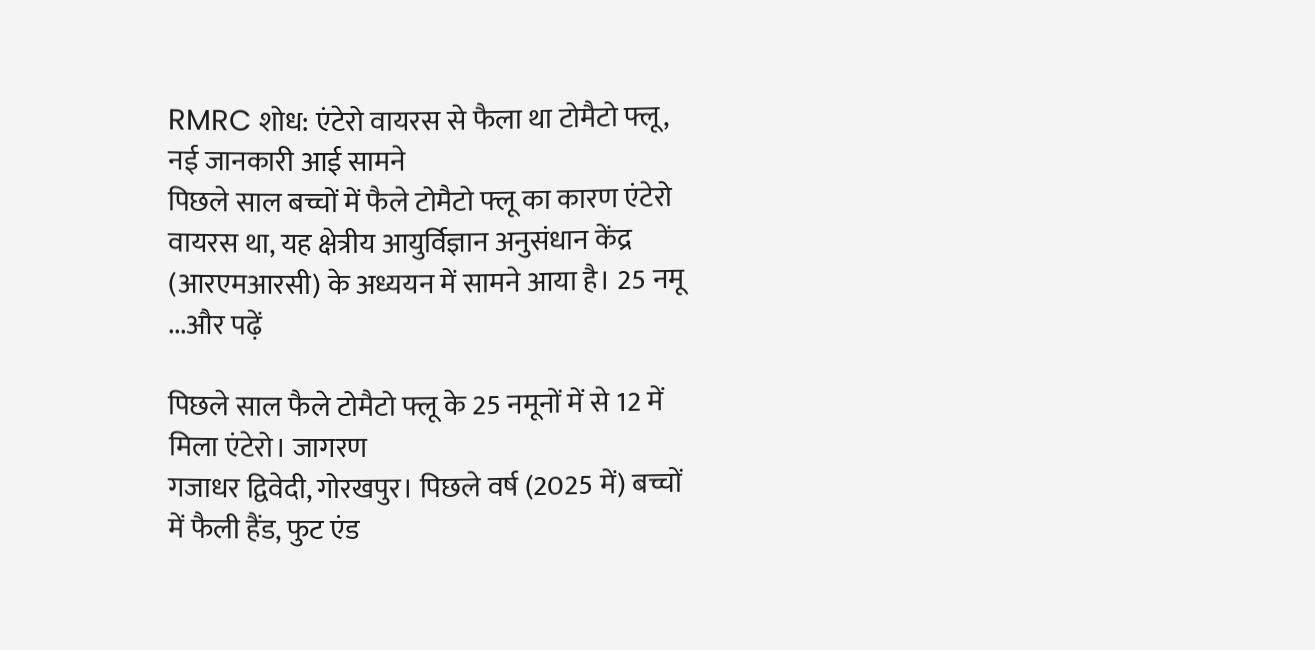RMRC शोध: एंटेरो वायरस से फैला था टोमैटो फ्लू, नई जानकारी आई सामने
पिछले साल बच्चों में फैले टोमैटो फ्लू का कारण एंटेरो वायरस था, यह क्षेत्रीय आयुर्विज्ञान अनुसंधान केंद्र (आरएमआरसी) के अध्ययन में सामने आया है। 25 नमू ...और पढ़ें

पिछले साल फैले टोमैटो फ्लू के 25 नमूनों में से 12 में मिला एंटेरो। जागरण
गजाधर द्विवेदी, गोरखपुर। पिछले वर्ष (2025 में) बच्चों में फैली हैंड, फुट एंड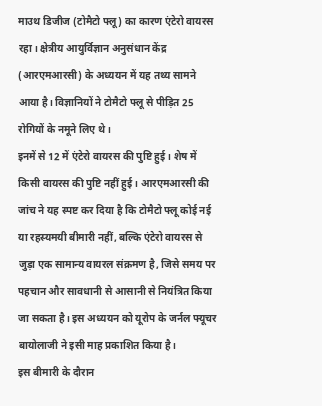माउथ डिजीज (टोमैटो फ्लू) का कारण एंटेरो वायरस रहा। क्षेत्रीय आयुर्विज्ञान अनुसंधान केंद्र (आरएमआरसी) के अध्ययन में यह तथ्य सामने आया है। विज्ञानियों ने टोमैटो फ्लू से पीड़ित 25 रोगियों के नमूने लिए थे।
इनमें से 12 में एंटेरो वायरस की पुष्टि हुई। शेष में किसी वायरस की पुष्टि नहीं हुई। आरएमआरसी की जांच ने यह स्पष्ट कर दिया है कि टोमैटो फ्लू कोई नई या रहस्यमयी बीमारी नहीं, बल्कि एंटेरो वायरस से जुड़ा एक सामान्य वायरल संक्रमण है, जिसे समय पर पहचान और सावधानी से आसानी से नियंत्रित किया जा सकता है। इस अध्ययन को यूरोप के जर्नल फ्यूचर बायोलाजी ने इसी माह प्रकाशित किया है।
इस बीमारी के दौरान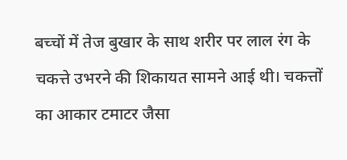बच्चों में तेज बुखार के साथ शरीर पर लाल रंग के चकत्ते उभरने की शिकायत सामने आई थी। चकत्तों का आकार टमाटर जैसा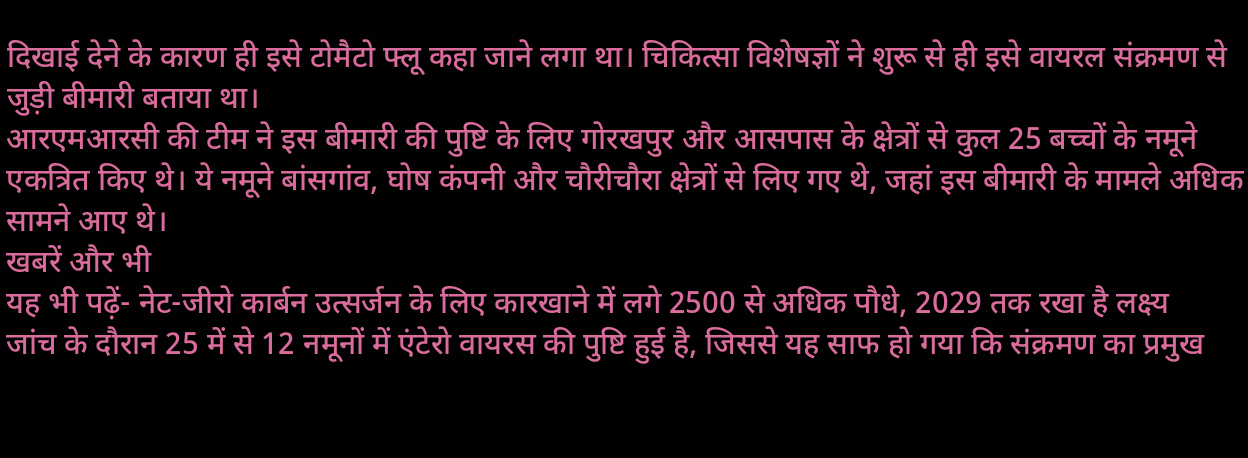दिखाई देने के कारण ही इसे टोमैटो फ्लू कहा जाने लगा था। चिकित्सा विशेषज्ञों ने शुरू से ही इसे वायरल संक्रमण से जुड़ी बीमारी बताया था।
आरएमआरसी की टीम ने इस बीमारी की पुष्टि के लिए गोरखपुर और आसपास के क्षेत्रों से कुल 25 बच्चों के नमूने एकत्रित किए थे। ये नमूने बांसगांव, घोष कंपनी और चौरीचौरा क्षेत्रों से लिए गए थे, जहां इस बीमारी के मामले अधिक सामने आए थे।
खबरें और भी
यह भी पढ़ें- नेट-जीरो कार्बन उत्सर्जन के लिए कारखाने में लगे 2500 से अधिक पौधे, 2029 तक रखा है लक्ष्य
जांच के दौरान 25 में से 12 नमूनों में एंटेरो वायरस की पुष्टि हुई है, जिससे यह साफ हो गया कि संक्रमण का प्रमुख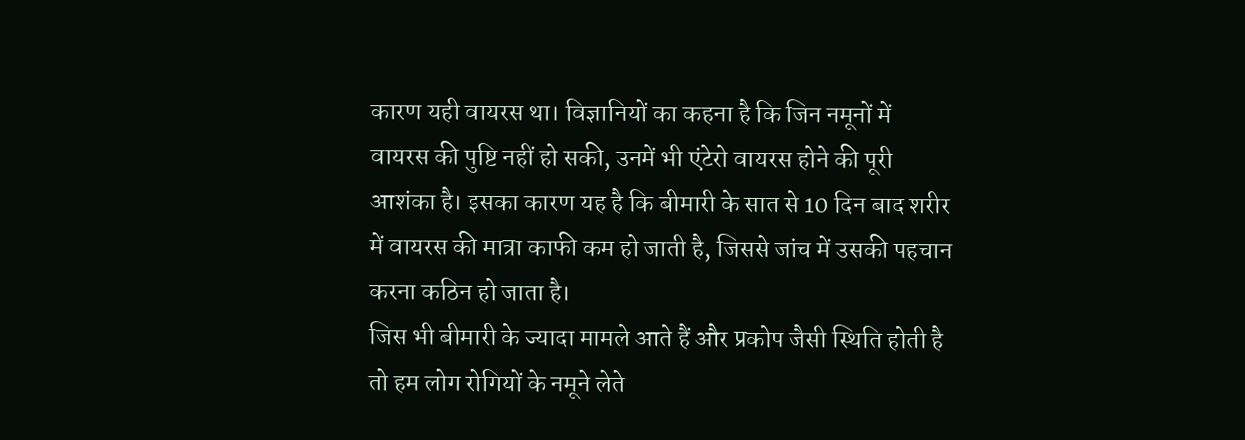कारण यही वायरस था। विज्ञानियों का कहना है कि जिन नमूनों में वायरस की पुष्टि नहीं हो सकी, उनमें भी एंटेरो वायरस होने की पूरी आशंका है। इसका कारण यह है कि बीमारी के सात से 10 दिन बाद शरीर में वायरस की मात्रा काफी कम हो जाती है, जिससे जांच में उसकी पहचान करना कठिन हो जाता है।
जिस भी बीमारी के ज्यादा मामले आते हैं और प्रकोप जैसी स्थिति होती है तो हम लोग रोगियों के नमूने लेते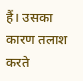हैं। उसका कारण तलाश करते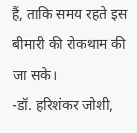हैं, ताकि समय रहते इस बीमारी की रोकथाम की जा सके।
-डॉ. हरिशंकर जोशी,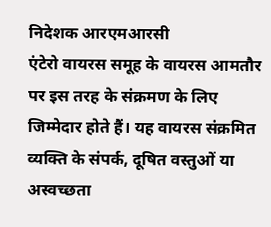निदेशक आरएमआरसी
एंटेरो वायरस समूह के वायरस आमतौर पर इस तरह के संक्रमण के लिए जिम्मेदार होते हैं। यह वायरस संक्रमित व्यक्ति के संपर्क, दूषित वस्तुओं या अस्वच्छता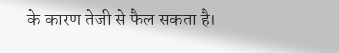के कारण तेजी से फैल सकता है।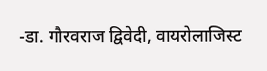-डा. गौरवराज द्विवेदी, वायरोलाजिस्ट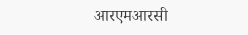आरएमआरसी